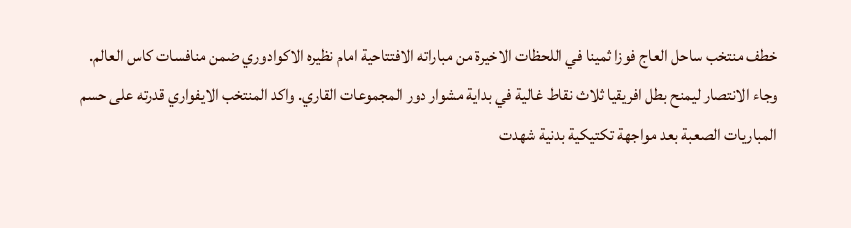خطف منتخب ساحل العاج فوزا ثمينا في اللحظات الاخيرة من مباراته الافتتاحية امام نظيره الاكوادوري ضمن منافسات كاس العالم. وجاء الانتصار ليمنح بطل افريقيا ثلاث نقاط غالية في بداية مشوار دور المجموعات القاري. واكد المنتخب الايفواري قدرته على حسم المباريات الصعبة بعد مواجهة تكتيكية بدنية شهدت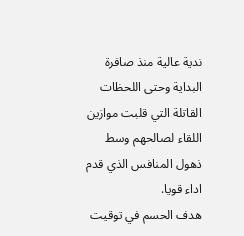ندية عالية منذ صافرة البداية وحتى اللحظات القاتلة التي قلبت موازين اللقاء لصالحهم وسط ذهول المنافس الذي قدم اداء قويا.
هدف الحسم في توقيت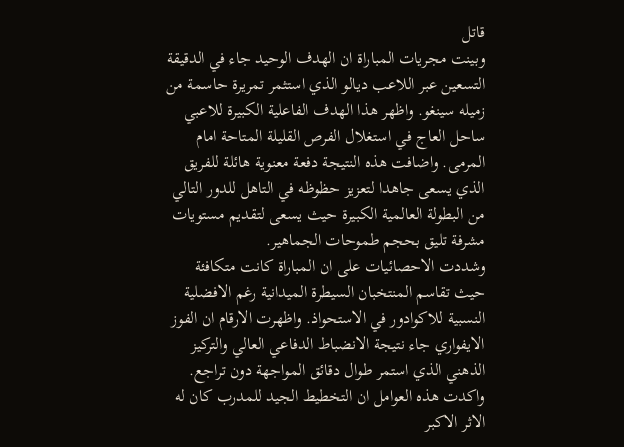قاتل
وبينت مجريات المباراة ان الهدف الوحيد جاء في الدقيقة التسعين عبر اللاعب ديالو الذي استثمر تمريرة حاسمة من زميله سينغو. واظهر هذا الهدف الفاعلية الكبيرة للاعبي ساحل العاج في استغلال الفرص القليلة المتاحة امام المرمى. واضافت هذه النتيجة دفعة معنوية هائلة للفريق الذي يسعى جاهدا لتعزيز حظوظه في التاهل للدور التالي من البطولة العالمية الكبيرة حيث يسعى لتقديم مستويات مشرفة تليق بحجم طموحات الجماهير.
وشددت الاحصائيات على ان المباراة كانت متكافئة حيث تقاسم المنتخبان السيطرة الميدانية رغم الافضلية النسبية للاكوادور في الاستحواذ. واظهرت الارقام ان الفوز الايفواري جاء نتيجة الانضباط الدفاعي العالي والتركيز الذهني الذي استمر طوال دقائق المواجهة دون تراجع. واكدت هذه العوامل ان التخطيط الجيد للمدرب كان له الاثر الاكبر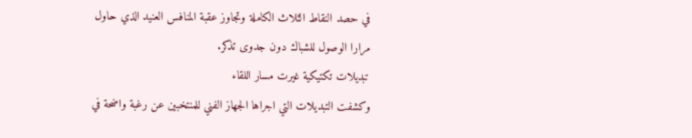في حصد النقاط الثلاث الكاملة وتجاوز عقبة المنافس العنيد الذي حاول مرارا الوصول للشباك دون جدوى تذكر.
تبديلات تكتيكية غيرت مسار اللقاء
وكشفت التبديلات التي اجراها الجهاز الفني للمنتخبين عن رغبة واضحة في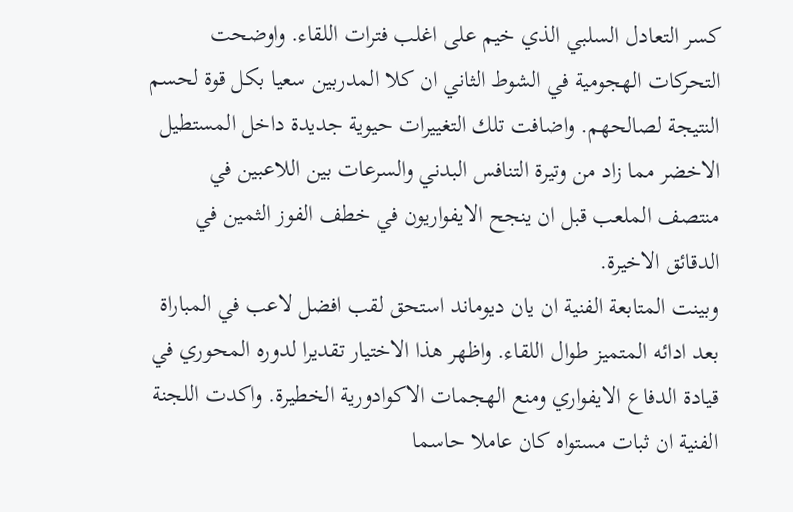كسر التعادل السلبي الذي خيم على اغلب فترات اللقاء. واوضحت التحركات الهجومية في الشوط الثاني ان كلا المدربين سعيا بكل قوة لحسم النتيجة لصالحهم. واضافت تلك التغييرات حيوية جديدة داخل المستطيل الاخضر مما زاد من وتيرة التنافس البدني والسرعات بين اللاعبين في منتصف الملعب قبل ان ينجح الايفواريون في خطف الفوز الثمين في الدقائق الاخيرة.
وبينت المتابعة الفنية ان يان ديوماند استحق لقب افضل لاعب في المباراة بعد ادائه المتميز طوال اللقاء. واظهر هذا الاختيار تقديرا لدوره المحوري في قيادة الدفاع الايفواري ومنع الهجمات الاكوادورية الخطيرة. واكدت اللجنة الفنية ان ثبات مستواه كان عاملا حاسما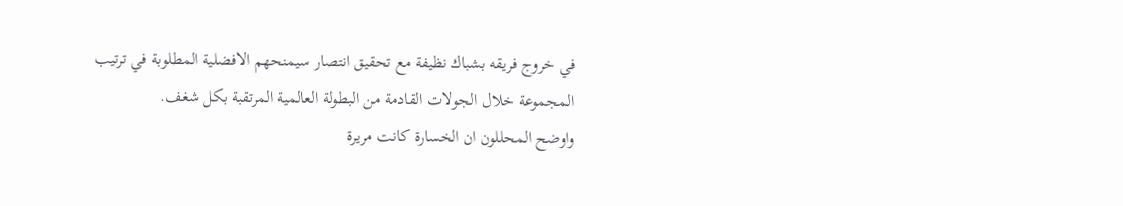في خروج فريقه بشباك نظيفة مع تحقيق انتصار سيمنحهم الافضلية المطلوبة في ترتيب المجموعة خلال الجولات القادمة من البطولة العالمية المرتقبة بكل شغف.
واوضح المحللون ان الخسارة كانت مريرة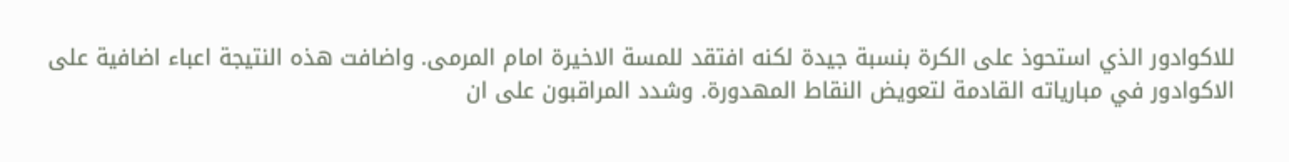للاكوادور الذي استحوذ على الكرة بنسبة جيدة لكنه افتقد للمسة الاخيرة امام المرمى. واضافت هذه النتيجة اعباء اضافية على الاكوادور في مبارياته القادمة لتعويض النقاط المهدورة. وشدد المراقبون على ان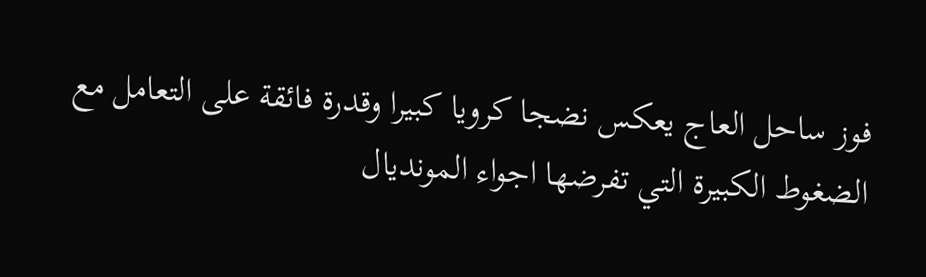فوز ساحل العاج يعكس نضجا كرويا كبيرا وقدرة فائقة على التعامل مع الضغوط الكبيرة التي تفرضها اجواء المونديال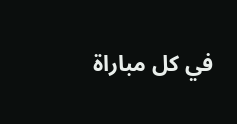في كل مباراة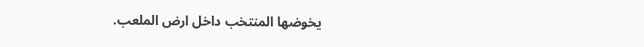يخوضها المنتخب داخل ارض الملعب.